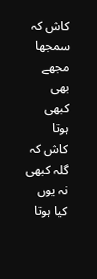کاش کہ سمجھا مجھے بھی کبھی ہوتا
کاش کہ گلہ کبھی نہ یوں کیا ہوتا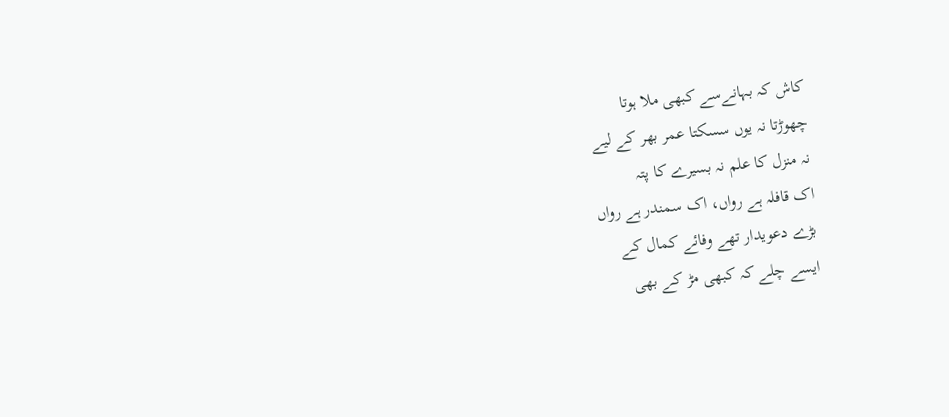کاش کہ بہانےسے کبھی ملا ہوتا
چھوڑتا نہ یوں سسکتا عمر بھر کے لیے
نہ منزل کا علم نہ بسیرے کا پتہ
اک قافلہ ہے رواں، اک سمندر ہے رواں
بڑے دعویدار تھے وفائے کمال کے
ایسے چلے کہ کبھی مڑ کے بھی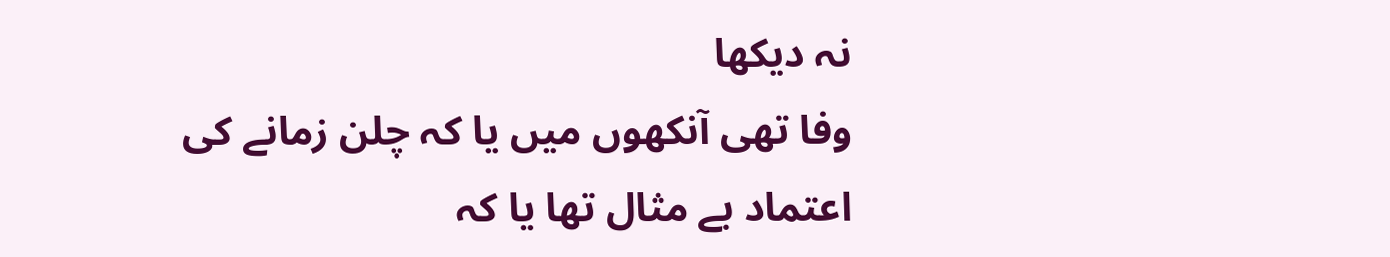نہ دیکھا
وفا تھی آنکھوں میں یا کہ چلن زمانے کی
اعتماد بے مثال تھا یا کہ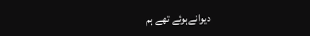دیوانےہوئے تھے ہم